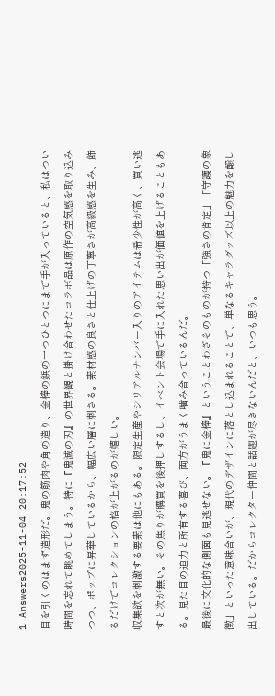1 Answers2025-11-04 20:17:52
目を引くのはまず造形だ。鬼の筋肉や角の造り、金棒の鋲の一つひとつにまで手が入っていると、私はつい時間を忘れて眺めてしまう。特に『鬼滅の刃』の世界観と掛け合わせたコラボ品は原作の空気感を取り込みつつ、ポップに昇華しているから、幅広い層に刺さる。素材感の良さと仕上げの丁寧さが高級感を生み、飾るだけでコレクションの格が上がるのが嬉しい。
収集欲を刺激する要素は他にもある。限定生産やシリアルナンバー入りのアイテムは希少性が高く、買い逃すと次が無い。その焦りが購買を後押しするし、イベント会場で手に入れた思い出が価値を上げることもある。見た目の迫力と所有する喜び、両方がうまく噛み合っているんだ。
最後に文化的な側面も見逃せない。『鬼に金棒』ということわざそのものが持つ「強さの肯定」「守護の象徴」といった意味合いが、現代のデザインに落とし込まれることで、単なるキャラグッズ以上の魅力を醸し出している。だからコレクター仲間と話題が尽きないんだと、いつも思う。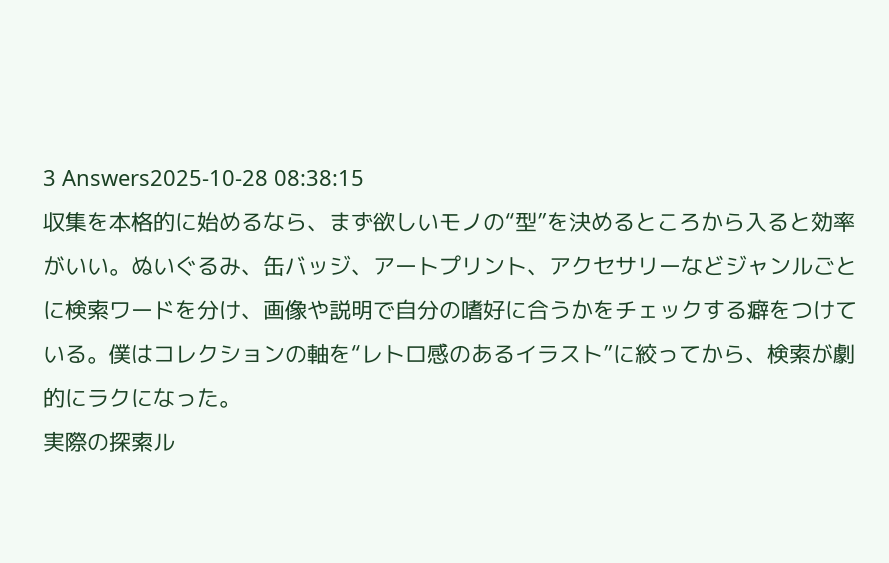3 Answers2025-10-28 08:38:15
収集を本格的に始めるなら、まず欲しいモノの“型”を決めるところから入ると効率がいい。ぬいぐるみ、缶バッジ、アートプリント、アクセサリーなどジャンルごとに検索ワードを分け、画像や説明で自分の嗜好に合うかをチェックする癖をつけている。僕はコレクションの軸を“レトロ感のあるイラスト”に絞ってから、検索が劇的にラクになった。
実際の探索ル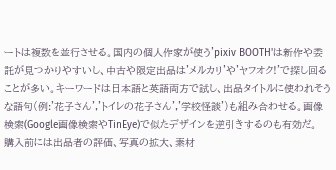ートは複数を並行させる。国内の個人作家が使う'pixiv BOOTH'は新作や委託が見つかりやすいし、中古や限定出品は'メルカリ'や'ヤフオク!'で探し回ることが多い。キーワードは日本語と英語両方で試し、出品タイトルに使われそうな語句(例:'花子さん','トイレの花子さん','学校怪談')も組み合わせる。画像検索(Google画像検索やTinEye)で似たデザインを逆引きするのも有効だ。
購入前には出品者の評価、写真の拡大、素材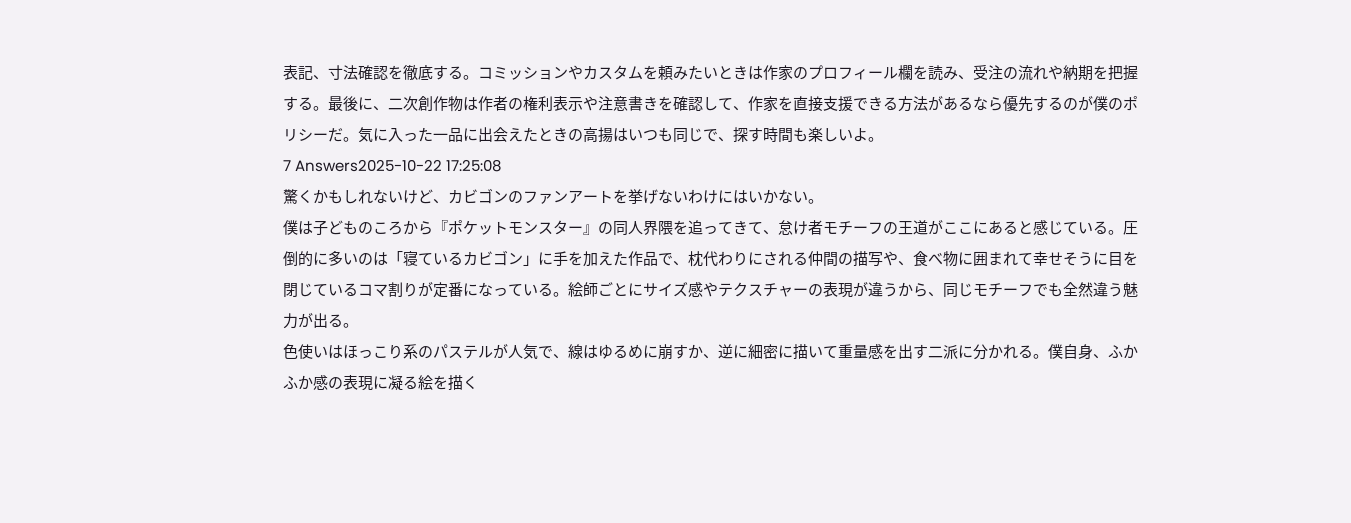表記、寸法確認を徹底する。コミッションやカスタムを頼みたいときは作家のプロフィール欄を読み、受注の流れや納期を把握する。最後に、二次創作物は作者の権利表示や注意書きを確認して、作家を直接支援できる方法があるなら優先するのが僕のポリシーだ。気に入った一品に出会えたときの高揚はいつも同じで、探す時間も楽しいよ。
7 Answers2025-10-22 17:25:08
驚くかもしれないけど、カビゴンのファンアートを挙げないわけにはいかない。
僕は子どものころから『ポケットモンスター』の同人界隈を追ってきて、怠け者モチーフの王道がここにあると感じている。圧倒的に多いのは「寝ているカビゴン」に手を加えた作品で、枕代わりにされる仲間の描写や、食べ物に囲まれて幸せそうに目を閉じているコマ割りが定番になっている。絵師ごとにサイズ感やテクスチャーの表現が違うから、同じモチーフでも全然違う魅力が出る。
色使いはほっこり系のパステルが人気で、線はゆるめに崩すか、逆に細密に描いて重量感を出す二派に分かれる。僕自身、ふかふか感の表現に凝る絵を描く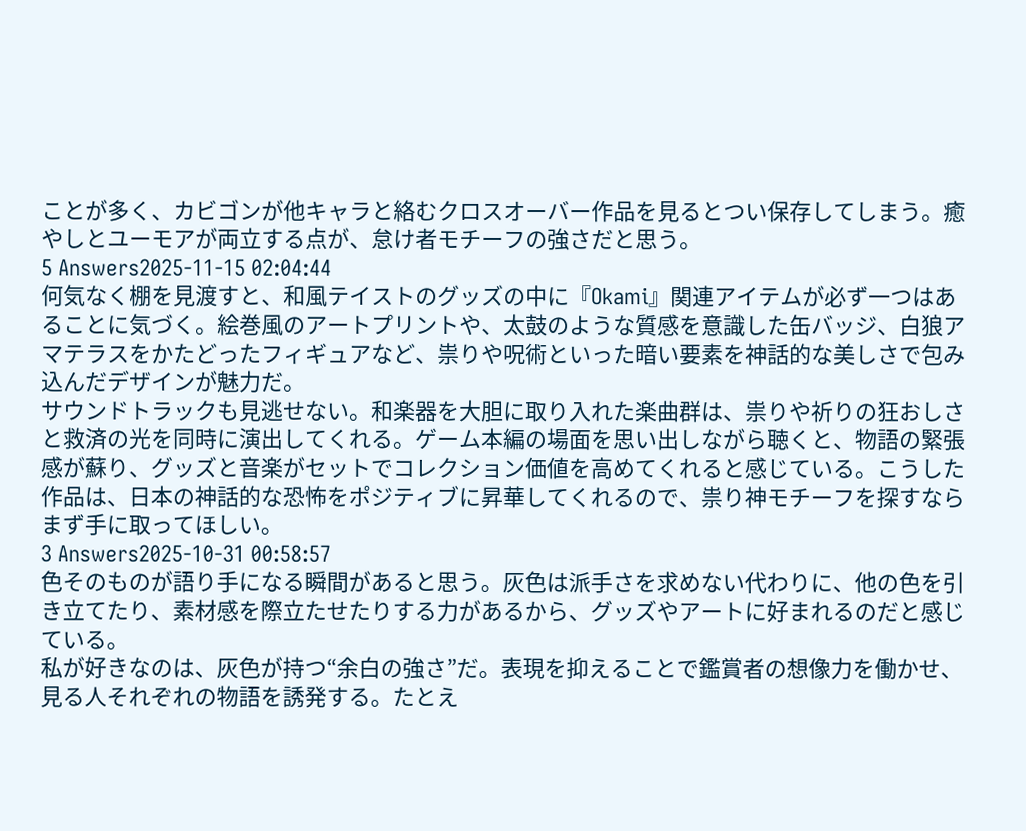ことが多く、カビゴンが他キャラと絡むクロスオーバー作品を見るとつい保存してしまう。癒やしとユーモアが両立する点が、怠け者モチーフの強さだと思う。
5 Answers2025-11-15 02:04:44
何気なく棚を見渡すと、和風テイストのグッズの中に『Okami』関連アイテムが必ず一つはあることに気づく。絵巻風のアートプリントや、太鼓のような質感を意識した缶バッジ、白狼アマテラスをかたどったフィギュアなど、祟りや呪術といった暗い要素を神話的な美しさで包み込んだデザインが魅力だ。
サウンドトラックも見逃せない。和楽器を大胆に取り入れた楽曲群は、祟りや祈りの狂おしさと救済の光を同時に演出してくれる。ゲーム本編の場面を思い出しながら聴くと、物語の緊張感が蘇り、グッズと音楽がセットでコレクション価値を高めてくれると感じている。こうした作品は、日本の神話的な恐怖をポジティブに昇華してくれるので、祟り神モチーフを探すならまず手に取ってほしい。
3 Answers2025-10-31 00:58:57
色そのものが語り手になる瞬間があると思う。灰色は派手さを求めない代わりに、他の色を引き立てたり、素材感を際立たせたりする力があるから、グッズやアートに好まれるのだと感じている。
私が好きなのは、灰色が持つ“余白の強さ”だ。表現を抑えることで鑑賞者の想像力を働かせ、見る人それぞれの物語を誘発する。たとえ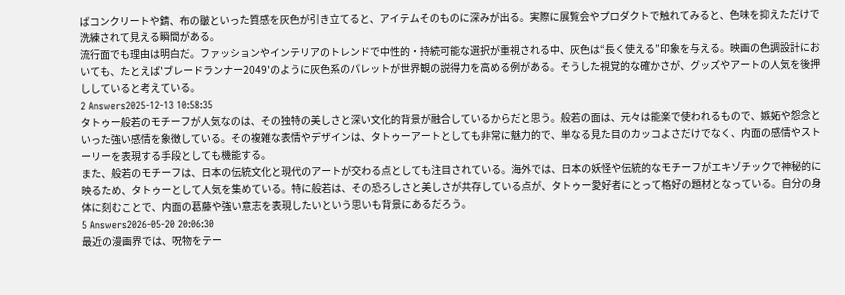ばコンクリートや錆、布の皺といった質感を灰色が引き立てると、アイテムそのものに深みが出る。実際に展覧会やプロダクトで触れてみると、色味を抑えただけで洗練されて見える瞬間がある。
流行面でも理由は明白だ。ファッションやインテリアのトレンドで中性的・持続可能な選択が重視される中、灰色は“長く使える”印象を与える。映画の色調設計においても、たとえば'ブレードランナー2049'のように灰色系のパレットが世界観の説得力を高める例がある。そうした視覚的な確かさが、グッズやアートの人気を後押ししていると考えている。
2 Answers2025-12-13 10:58:35
タトゥー般若のモチーフが人気なのは、その独特の美しさと深い文化的背景が融合しているからだと思う。般若の面は、元々は能楽で使われるもので、嫉妬や怨念といった強い感情を象徴している。その複雑な表情やデザインは、タトゥーアートとしても非常に魅力的で、単なる見た目のカッコよさだけでなく、内面の感情やストーリーを表現する手段としても機能する。
また、般若のモチーフは、日本の伝統文化と現代のアートが交わる点としても注目されている。海外では、日本の妖怪や伝統的なモチーフがエキゾチックで神秘的に映るため、タトゥーとして人気を集めている。特に般若は、その恐ろしさと美しさが共存している点が、タトゥー愛好者にとって格好の題材となっている。自分の身体に刻むことで、内面の葛藤や強い意志を表現したいという思いも背景にあるだろう。
5 Answers2026-05-20 20:06:30
最近の漫画界では、呪物をテー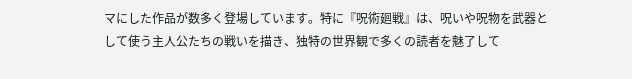マにした作品が数多く登場しています。特に『呪術廻戦』は、呪いや呪物を武器として使う主人公たちの戦いを描き、独特の世界観で多くの読者を魅了して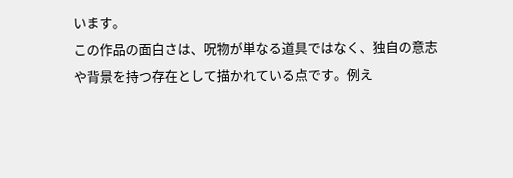います。
この作品の面白さは、呪物が単なる道具ではなく、独自の意志や背景を持つ存在として描かれている点です。例え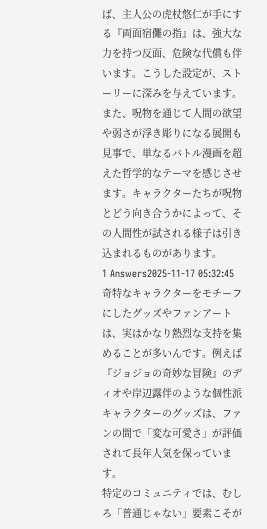ば、主人公の虎杖悠仁が手にする『両面宿儺の指』は、強大な力を持つ反面、危険な代償も伴います。こうした設定が、ストーリーに深みを与えています。
また、呪物を通じて人間の欲望や弱さが浮き彫りになる展開も見事で、単なるバトル漫画を超えた哲学的なテーマを感じさせます。キャラクターたちが呪物とどう向き合うかによって、その人間性が試される様子は引き込まれるものがあります。
1 Answers2025-11-17 05:32:45
奇特なキャラクターをモチーフにしたグッズやファンアートは、実はかなり熱烈な支持を集めることが多いんです。例えば『ジョジョの奇妙な冒険』のディオや岸辺露伴のような個性派キャラクターのグッズは、ファンの間で「変な可愛さ」が評価されて長年人気を保っています。
特定のコミュニティでは、むしろ「普通じゃない」要素こそが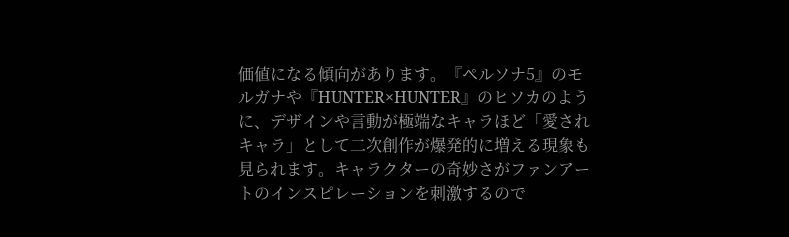価値になる傾向があります。『ペルソナ5』のモルガナや『HUNTER×HUNTER』のヒソカのように、デザインや言動が極端なキャラほど「愛されキャラ」として二次創作が爆発的に増える現象も見られます。キャラクターの奇妙さがファンアートのインスピレーションを刺激するので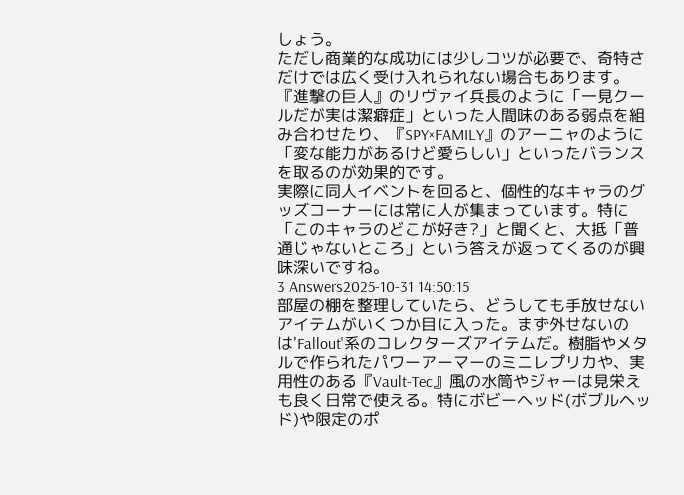しょう。
ただし商業的な成功には少しコツが必要で、奇特さだけでは広く受け入れられない場合もあります。『進撃の巨人』のリヴァイ兵長のように「一見クールだが実は潔癖症」といった人間味のある弱点を組み合わせたり、『SPY×FAMILY』のアーニャのように「変な能力があるけど愛らしい」といったバランスを取るのが効果的です。
実際に同人イベントを回ると、個性的なキャラのグッズコーナーには常に人が集まっています。特に「このキャラのどこが好き?」と聞くと、大抵「普通じゃないところ」という答えが返ってくるのが興味深いですね。
3 Answers2025-10-31 14:50:15
部屋の棚を整理していたら、どうしても手放せないアイテムがいくつか目に入った。まず外せないのは'Fallout'系のコレクターズアイテムだ。樹脂やメタルで作られたパワーアーマーのミニレプリカや、実用性のある『Vault-Tec』風の水筒やジャーは見栄えも良く日常で使える。特にボビーヘッド(ボブルヘッド)や限定のポ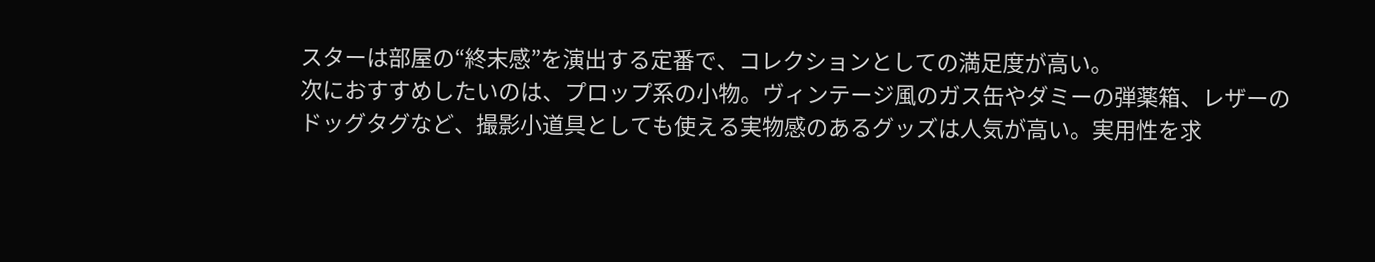スターは部屋の“終末感”を演出する定番で、コレクションとしての満足度が高い。
次におすすめしたいのは、プロップ系の小物。ヴィンテージ風のガス缶やダミーの弾薬箱、レザーのドッグタグなど、撮影小道具としても使える実物感のあるグッズは人気が高い。実用性を求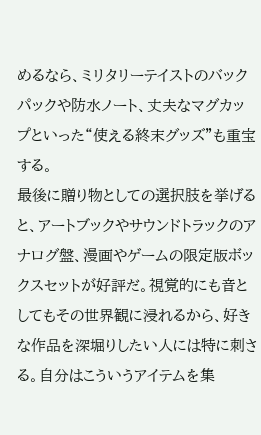めるなら、ミリタリーテイストのバックパックや防水ノート、丈夫なマグカップといった“使える終末グッズ”も重宝する。
最後に贈り物としての選択肢を挙げると、アートブックやサウンドトラックのアナログ盤、漫画やゲームの限定版ボックスセットが好評だ。視覚的にも音としてもその世界観に浸れるから、好きな作品を深堀りしたい人には特に刺さる。自分はこういうアイテムを集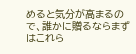めると気分が高まるので、誰かに贈るならまずはこれら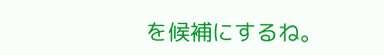を候補にするね。